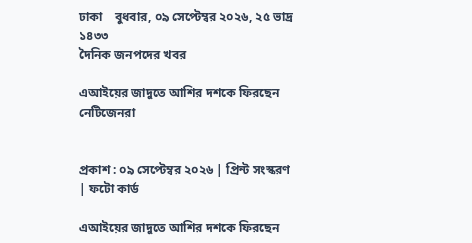ঢাকা    বুধবার, ০৯ সেপ্টেম্বর ২০২৬, ২৫ ভাদ্র ১৪৩৩
দৈনিক জনপদের খবর

এআইয়ের জাদুতে আশির দশকে ফিরছেন নেটিজেনরা


প্রকাশ : ০৯ সেপ্টেম্বর ২০২৬ | প্রিন্ট সংস্করণ | ফটো কার্ড

এআইয়ের জাদুতে আশির দশকে ফিরছেন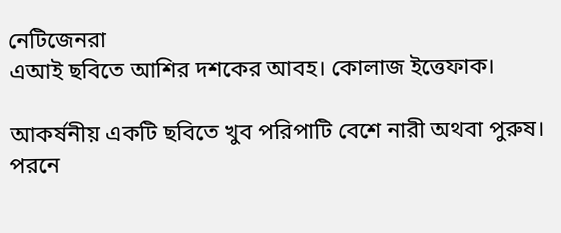নেটিজেনরা
এআই ছবিতে আশির দশকের আবহ। কোলাজ ইত্তেফাক।

আকর্ষনীয় একটি ছবিতে খুব পরিপাটি বেশে নারী অথবা পুরুষ। পরনে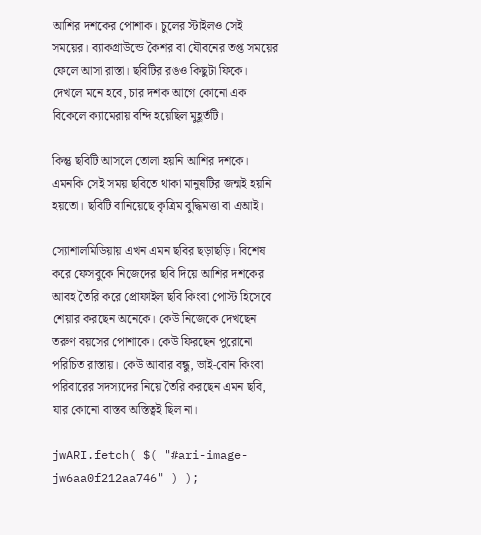আশির দশকের পোশাক। চুলের স্টাইলও সেই সময়ের। ব্যাকগ্রাউন্ডে কৈশর বা যৌবনের তপ্ত সময়ের ফেলে আসা রাস্তা। ছবিটির রঙও কিছুটা ফিকে। দেখলে মনে হবে, চার দশক আগে কোনো এক বিকেলে ক্যামেরায় বন্দি হয়েছিল মুহূর্তটি।

কিন্তু ছবিটি আসলে তোলা হয়নি আশির দশকে। এমনকি সেই সময় ছবিতে থাকা মানুষটির জন্মই হয়নি হয়তো। ছবিটি বানিয়েছে কৃত্রিম বুদ্ধিমত্তা বা এআই।

স্যোশালমিডিয়ায় এখন এমন ছবির ছড়াছড়ি। বিশেষ করে ফেসবুকে নিজেদের ছবি দিয়ে আশির দশকের আবহ তৈরি করে প্রোফাইল ছবি কিংবা পোস্ট হিসেবে শেয়ার করছেন অনেকে। কেউ নিজেকে দেখছেন তরুণ বয়সের পোশাকে। কেউ ফিরছেন পুরোনো পরিচিত রাস্তায়। কেউ আবার বন্ধু, ভাই-বোন কিংবা পরিবারের সদস্যদের নিয়ে তৈরি করছেন এমন ছবি, যার কোনো বাস্তব অস্তিত্বই ছিল না।

jwARI.fetch( $( "#ari-image-jw6aa0f212aa746" ) );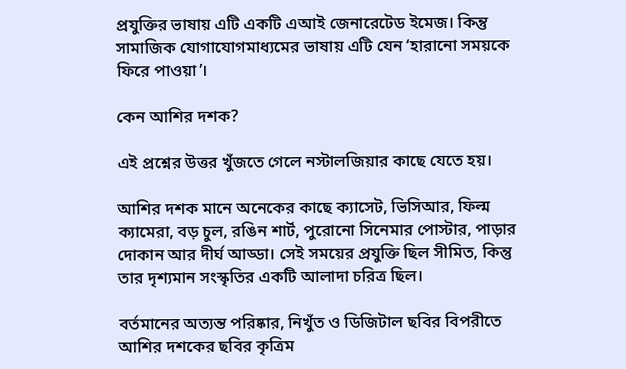প্রযুক্তির ভাষায় এটি একটি এআই জেনারেটেড ইমেজ। কিন্তু সামাজিক যোগাযোগমাধ্যমের ভাষায় এটি যেন ‘হারানো সময়কে ফিরে পাওয়া’।

কেন আশির দশক?

এই প্রশ্নের উত্তর খুঁজতে গেলে নস্টালজিয়ার কাছে যেতে হয়।

আশির দশক মানে অনেকের কাছে ক্যাসেট, ভিসিআর, ফিল্ম ক্যামেরা, বড় চুল, রঙিন শার্ট, পুরোনো সিনেমার পোস্টার, পাড়ার দোকান আর দীর্ঘ আড্ডা। সেই সময়ের প্রযুক্তি ছিল সীমিত, কিন্তু তার দৃশ্যমান সংস্কৃতির একটি আলাদা চরিত্র ছিল।

বর্তমানের অত্যন্ত পরিষ্কার, নিখুঁত ও ডিজিটাল ছবির বিপরীতে আশির দশকের ছবির কৃত্রিম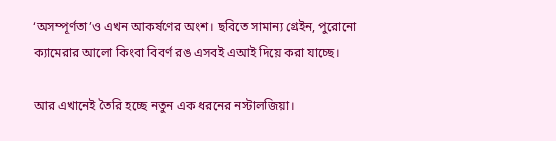‘অসম্পূর্ণতা’ও এখন আকর্ষণের অংশ। ছবিতে সামান্য গ্রেইন, পুরোনো ক্যামেরার আলো কিংবা বিবর্ণ রঙ এসবই এআই দিয়ে করা যাচ্ছে।

আর এখানেই তৈরি হচ্ছে নতুন এক ধরনের নস্টালজিয়া।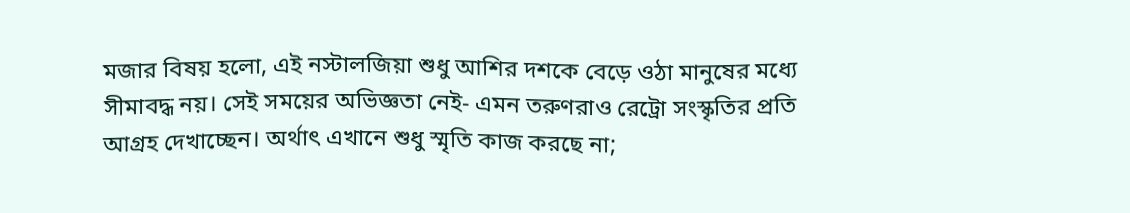মজার বিষয় হলো, এই নস্টালজিয়া শুধু আশির দশকে বেড়ে ওঠা মানুষের মধ্যে সীমাবদ্ধ নয়। সেই সময়ের অভিজ্ঞতা নেই- এমন তরুণরাও রেট্রো সংস্কৃতির প্রতি আগ্রহ দেখাচ্ছেন। অর্থাৎ এখানে শুধু স্মৃতি কাজ করছে না;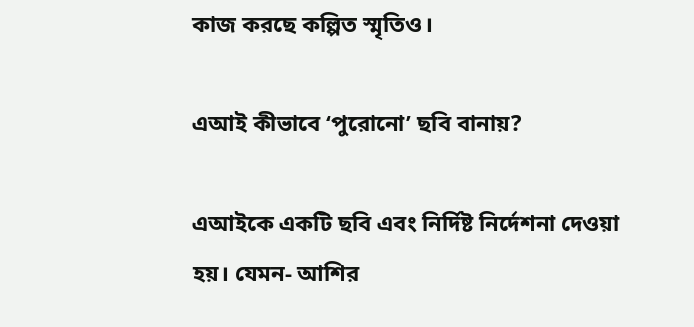কাজ করছে কল্পিত স্মৃতিও।

এআই কীভাবে ‘পুরোনো’ ছবি বানায়?

এআইকে একটি ছবি এবং নির্দিষ্ট নির্দেশনা দেওয়া হয়। যেমন- আশির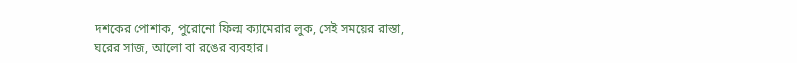দশকের পোশাক, পুরোনো ফিল্ম ক্যামেরার লুক, সেই সময়ের রাস্তা, ঘরের সাজ, আলো বা রঙের ব্যবহার।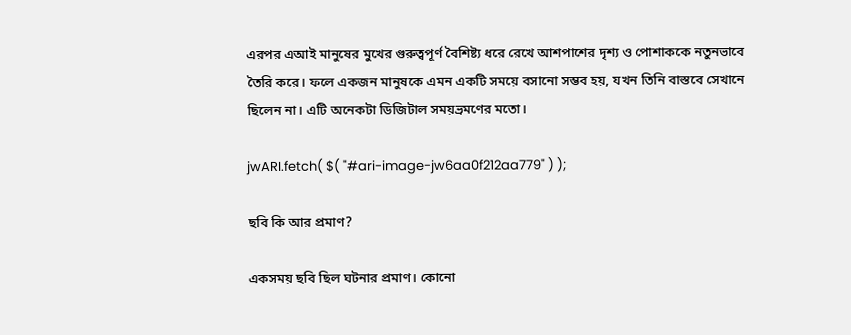এরপর এআই মানুষের মুখের গুরুত্বপূর্ণ বৈশিষ্ট্য ধরে রেখে আশপাশের দৃশ্য ও পোশাককে নতুনভাবে তৈরি করে। ফলে একজন মানুষকে এমন একটি সময়ে বসানো সম্ভব হয়, যখন তিনি বাস্তবে সেখানে ছিলেন না। এটি অনেকটা ডিজিটাল সময়ভ্রমণের মতো।

jwARI.fetch( $( "#ari-image-jw6aa0f212aa779" ) );

ছবি কি আর প্রমাণ?

একসময় ছবি ছিল ঘটনার প্রমাণ। কোনো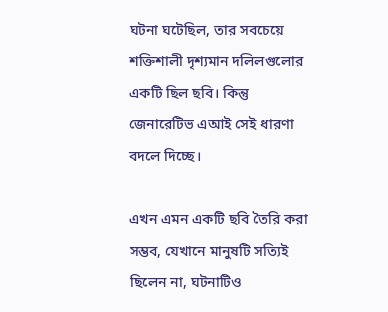ঘটনা ঘটেছিল, তার সবচেয়ে শক্তিশালী দৃশ্যমান দলিলগুলোর একটি ছিল ছবি। কিন্তু জেনারেটিভ এআই সেই ধারণা বদলে দিচ্ছে।

এখন এমন একটি ছবি তৈরি করা সম্ভব, যেখানে মানুষটি সত্যিই ছিলেন না, ঘটনাটিও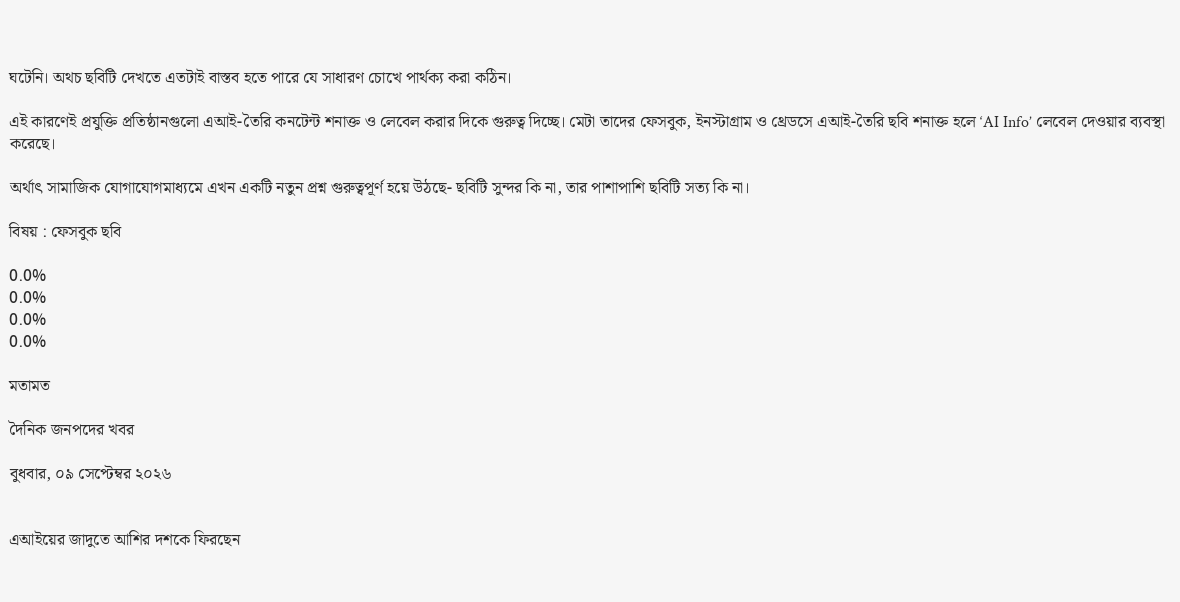ঘটেনি। অথচ ছবিটি দেখতে এতটাই বাস্তব হতে পারে যে সাধারণ চোখে পার্থক্য করা কঠিন।

এই কারণেই প্রযুক্তি প্রতিষ্ঠানগুলো এআই-তৈরি কনটেন্ট শনাক্ত ও লেবেল করার দিকে গুরুত্ব দিচ্ছে। মেটা তাদের ফেসবুক, ইনস্টাগ্রাম ও থ্রেডসে এআই-তৈরি ছবি শনাক্ত হলে ‘AI Info’ লেবেল দেওয়ার ব্যবস্থা করেছে।

অর্থাৎ সামাজিক যোগাযোগমাধ্যমে এখন একটি নতুন প্রশ্ন গুরুত্বপূর্ণ হয়ে উঠছে- ছবিটি সুন্দর কি না, তার পাশাপাশি ছবিটি সত্য কি না।

বিষয় : ফেসবুক ছবি

0.0%
0.0%
0.0%
0.0%

মতামত

দৈনিক জনপদের খবর

বুধবার, ০৯ সেপ্টেম্বর ২০২৬


এআইয়ের জাদুতে আশির দশকে ফিরছেন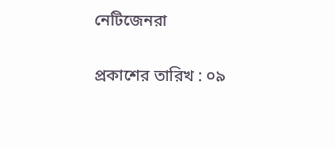নেটিজেনরা

প্রকাশের তারিখ : ০৯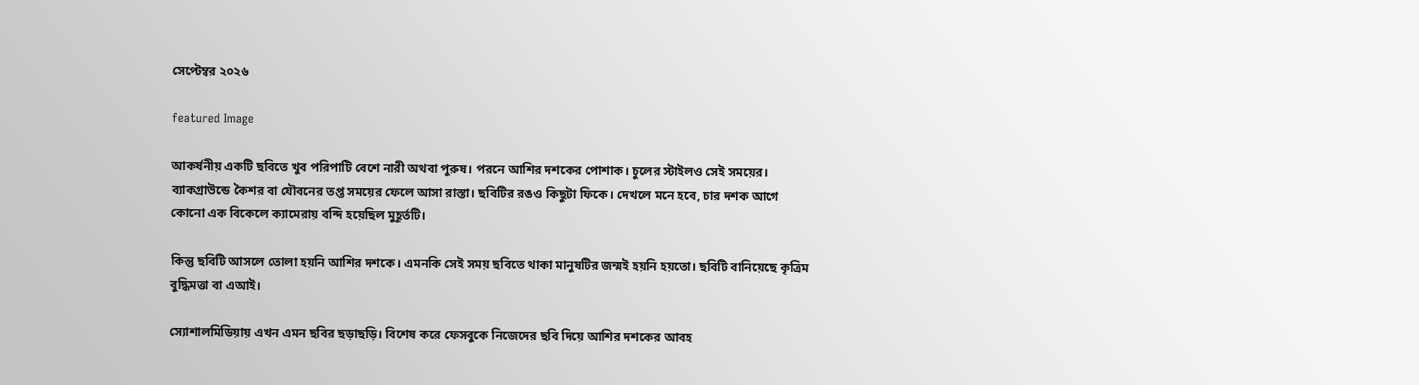সেপ্টেম্বর ২০২৬

featured Image

আকর্ষনীয় একটি ছবিতে খুব পরিপাটি বেশে নারী অথবা পুরুষ। পরনে আশির দশকের পোশাক। চুলের স্টাইলও সেই সময়ের। ব্যাকগ্রাউন্ডে কৈশর বা যৌবনের তপ্ত সময়ের ফেলে আসা রাস্তা। ছবিটির রঙও কিছুটা ফিকে। দেখলে মনে হবে, চার দশক আগে কোনো এক বিকেলে ক্যামেরায় বন্দি হয়েছিল মুহূর্তটি।

কিন্তু ছবিটি আসলে তোলা হয়নি আশির দশকে। এমনকি সেই সময় ছবিতে থাকা মানুষটির জন্মই হয়নি হয়তো। ছবিটি বানিয়েছে কৃত্রিম বুদ্ধিমত্তা বা এআই।

স্যোশালমিডিয়ায় এখন এমন ছবির ছড়াছড়ি। বিশেষ করে ফেসবুকে নিজেদের ছবি দিয়ে আশির দশকের আবহ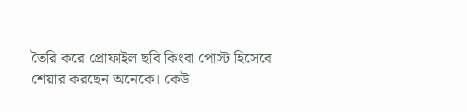তৈরি করে প্রোফাইল ছবি কিংবা পোস্ট হিসেবে শেয়ার করছেন অনেকে। কেউ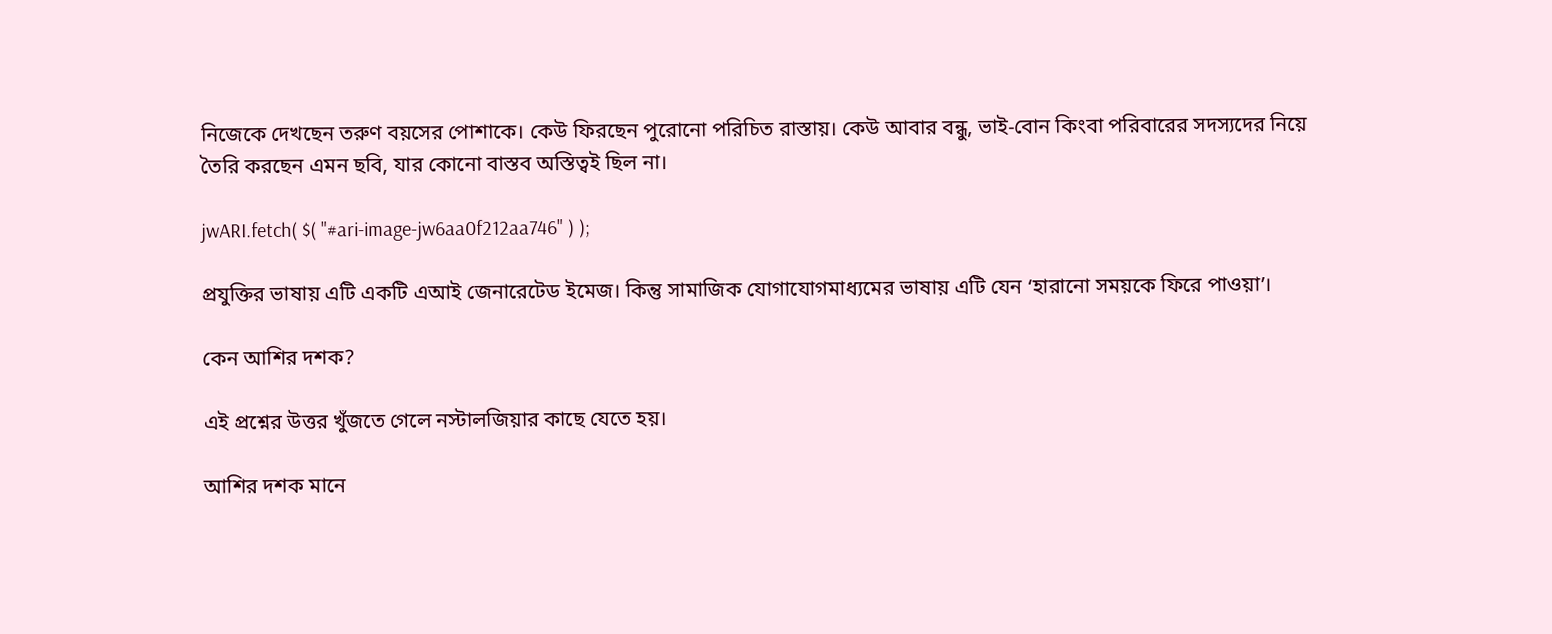নিজেকে দেখছেন তরুণ বয়সের পোশাকে। কেউ ফিরছেন পুরোনো পরিচিত রাস্তায়। কেউ আবার বন্ধু, ভাই-বোন কিংবা পরিবারের সদস্যদের নিয়ে তৈরি করছেন এমন ছবি, যার কোনো বাস্তব অস্তিত্বই ছিল না।

jwARI.fetch( $( "#ari-image-jw6aa0f212aa746" ) );

প্রযুক্তির ভাষায় এটি একটি এআই জেনারেটেড ইমেজ। কিন্তু সামাজিক যোগাযোগমাধ্যমের ভাষায় এটি যেন ‘হারানো সময়কে ফিরে পাওয়া’।

কেন আশির দশক?

এই প্রশ্নের উত্তর খুঁজতে গেলে নস্টালজিয়ার কাছে যেতে হয়।

আশির দশক মানে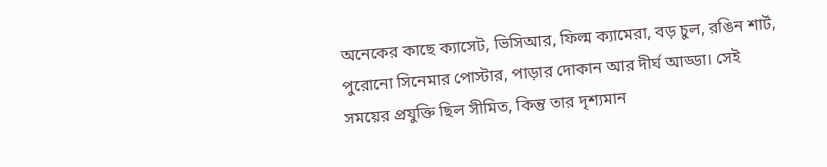অনেকের কাছে ক্যাসেট, ভিসিআর, ফিল্ম ক্যামেরা, বড় চুল, রঙিন শার্ট, পুরোনো সিনেমার পোস্টার, পাড়ার দোকান আর দীর্ঘ আড্ডা। সেই সময়ের প্রযুক্তি ছিল সীমিত, কিন্তু তার দৃশ্যমান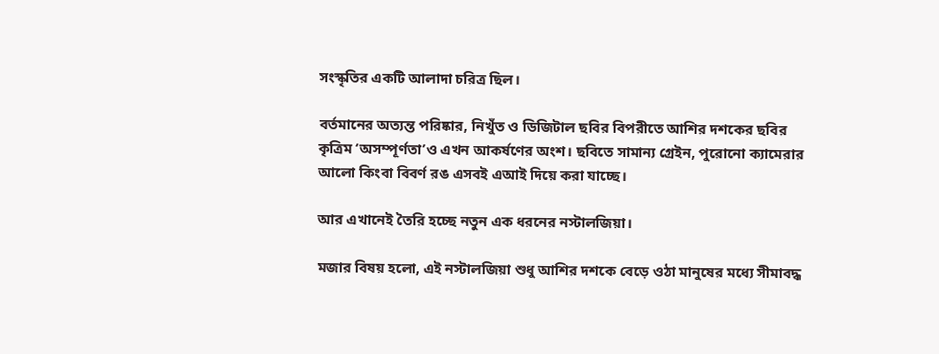সংস্কৃতির একটি আলাদা চরিত্র ছিল।

বর্তমানের অত্যন্ত পরিষ্কার, নিখুঁত ও ডিজিটাল ছবির বিপরীতে আশির দশকের ছবির কৃত্রিম ‘অসম্পূর্ণতা’ও এখন আকর্ষণের অংশ। ছবিতে সামান্য গ্রেইন, পুরোনো ক্যামেরার আলো কিংবা বিবর্ণ রঙ এসবই এআই দিয়ে করা যাচ্ছে।

আর এখানেই তৈরি হচ্ছে নতুন এক ধরনের নস্টালজিয়া।

মজার বিষয় হলো, এই নস্টালজিয়া শুধু আশির দশকে বেড়ে ওঠা মানুষের মধ্যে সীমাবদ্ধ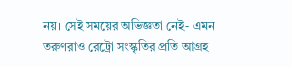নয়। সেই সময়ের অভিজ্ঞতা নেই- এমন তরুণরাও রেট্রো সংস্কৃতির প্রতি আগ্রহ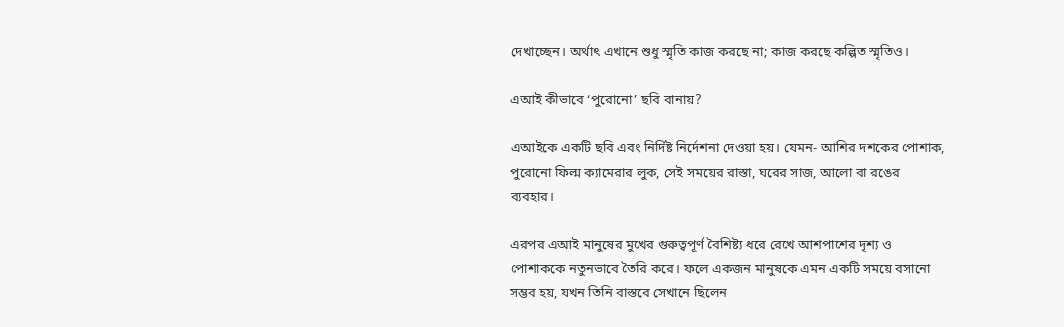দেখাচ্ছেন। অর্থাৎ এখানে শুধু স্মৃতি কাজ করছে না; কাজ করছে কল্পিত স্মৃতিও।

এআই কীভাবে ‘পুরোনো’ ছবি বানায়?

এআইকে একটি ছবি এবং নির্দিষ্ট নির্দেশনা দেওয়া হয়। যেমন- আশির দশকের পোশাক, পুরোনো ফিল্ম ক্যামেরার লুক, সেই সময়ের রাস্তা, ঘরের সাজ, আলো বা রঙের ব্যবহার।

এরপর এআই মানুষের মুখের গুরুত্বপূর্ণ বৈশিষ্ট্য ধরে রেখে আশপাশের দৃশ্য ও পোশাককে নতুনভাবে তৈরি করে। ফলে একজন মানুষকে এমন একটি সময়ে বসানো সম্ভব হয়, যখন তিনি বাস্তবে সেখানে ছিলেন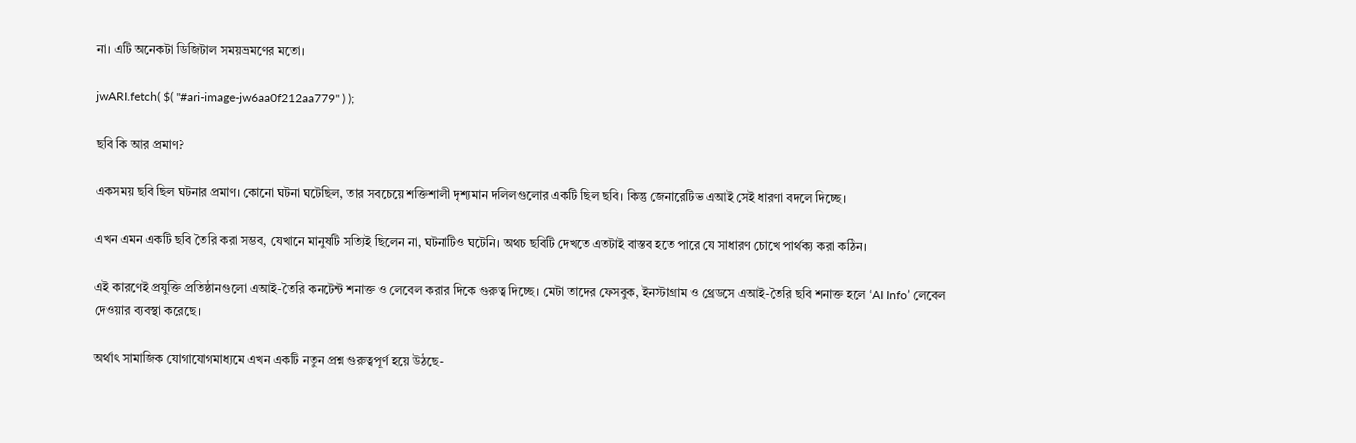না। এটি অনেকটা ডিজিটাল সময়ভ্রমণের মতো।

jwARI.fetch( $( "#ari-image-jw6aa0f212aa779" ) );

ছবি কি আর প্রমাণ?

একসময় ছবি ছিল ঘটনার প্রমাণ। কোনো ঘটনা ঘটেছিল, তার সবচেয়ে শক্তিশালী দৃশ্যমান দলিলগুলোর একটি ছিল ছবি। কিন্তু জেনারেটিভ এআই সেই ধারণা বদলে দিচ্ছে।

এখন এমন একটি ছবি তৈরি করা সম্ভব, যেখানে মানুষটি সত্যিই ছিলেন না, ঘটনাটিও ঘটেনি। অথচ ছবিটি দেখতে এতটাই বাস্তব হতে পারে যে সাধারণ চোখে পার্থক্য করা কঠিন।

এই কারণেই প্রযুক্তি প্রতিষ্ঠানগুলো এআই-তৈরি কনটেন্ট শনাক্ত ও লেবেল করার দিকে গুরুত্ব দিচ্ছে। মেটা তাদের ফেসবুক, ইনস্টাগ্রাম ও থ্রেডসে এআই-তৈরি ছবি শনাক্ত হলে ‘AI Info’ লেবেল দেওয়ার ব্যবস্থা করেছে।

অর্থাৎ সামাজিক যোগাযোগমাধ্যমে এখন একটি নতুন প্রশ্ন গুরুত্বপূর্ণ হয়ে উঠছে-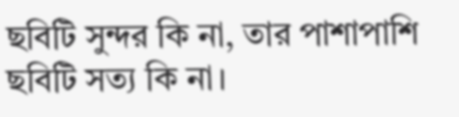ছবিটি সুন্দর কি না, তার পাশাপাশি ছবিটি সত্য কি না।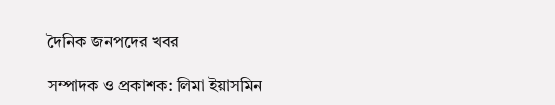দৈনিক জনপদের খবর

সম্পাদক ও প্রকাশক: লিমা ইয়াসমিন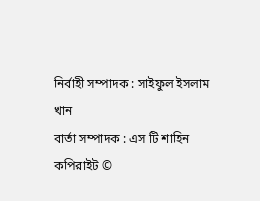নির্বাহী সম্পাদক : সাইফুল ইসলাম খান
বার্তা সম্পাদক : এস টি শাহিন
কপিরাইট ©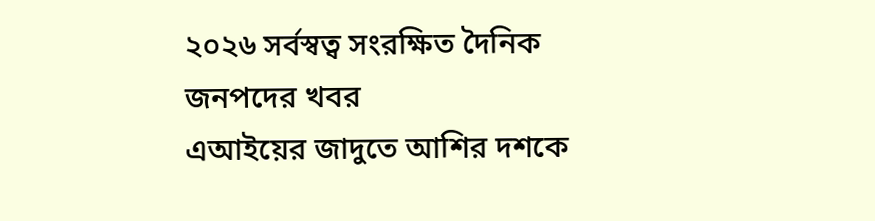২০২৬ সর্বস্বত্ব সংরক্ষিত দৈনিক জনপদের খবর
এআইয়ের জাদুতে আশির দশকে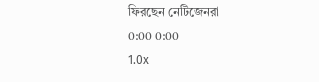ফিরছেন নেটিজেনরা
0:00 0:00
1.0x